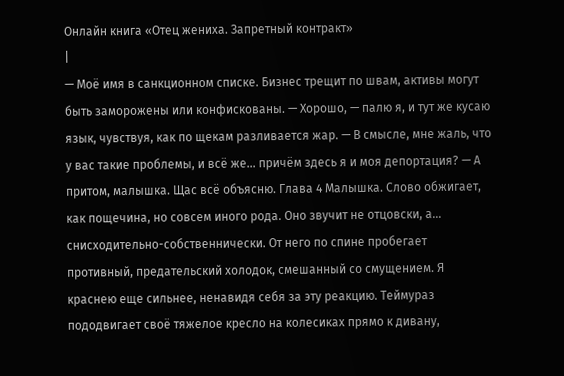Онлайн книга «Отец жениха. Запретный контракт»
|
— Моё имя в санкционном списке. Бизнес трещит по швам, активы могут быть заморожены или конфискованы. — Хорошо, — палю я, и тут же кусаю язык, чувствуя, как по щекам разливается жар. — В смысле, мне жаль, что у вас такие проблемы, и всё же… причём здесь я и моя депортация? — А притом, малышка. Щас всё объясню. Глава 4 Малышка. Слово обжигает, как пощечина, но совсем иного рода. Оно звучит не отцовски, а… снисходительно-собственнически. От него по спине пробегает противный, предательский холодок, смешанный со смущением. Я краснею еще сильнее, ненавидя себя за эту реакцию. Теймураз пододвигает своё тяжелое кресло на колесиках прямо к дивану,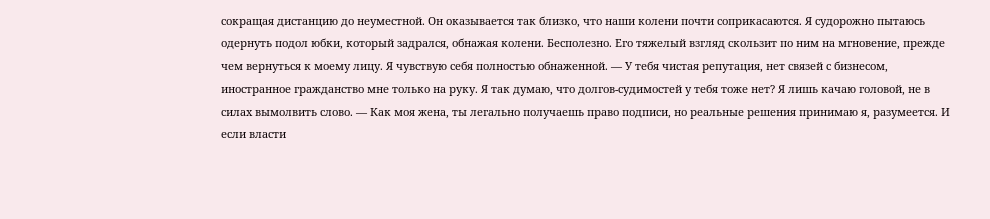сокращая дистанцию до неуместной. Он оказывается так близко, что наши колени почти соприкасаются. Я судорожно пытаюсь одернуть подол юбки, который задрался, обнажая колени. Бесполезно. Его тяжелый взгляд скользит по ним на мгновение, прежде чем вернуться к моему лицу. Я чувствую себя полностью обнаженной. — У тебя чистая репутация, нет связей с бизнесом, иностранное гражданство мне только на руку. Я так думаю, что долгов-судимостей у тебя тоже нет? Я лишь качаю головой, не в силах вымолвить слово. — Как моя жена, ты легально получаешь право подписи, но реальные решения принимаю я, разумеется. И если власти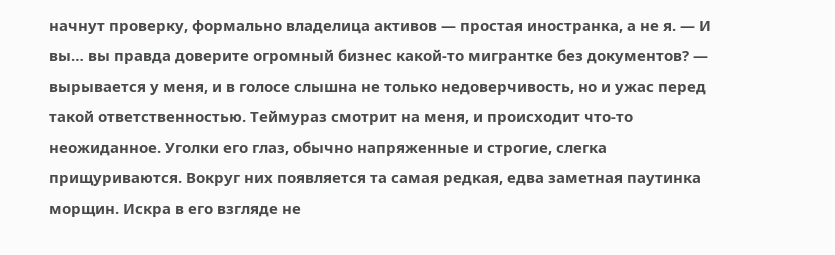начнут проверку, формально владелица активов — простая иностранка, а не я. — И вы… вы правда доверите огромный бизнес какой-то мигрантке без документов? — вырывается у меня, и в голосе слышна не только недоверчивость, но и ужас перед такой ответственностью. Теймураз смотрит на меня, и происходит что-то неожиданное. Уголки его глаз, обычно напряженные и строгие, слегка прищуриваются. Вокруг них появляется та самая редкая, едва заметная паутинка морщин. Искра в его взгляде не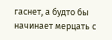гаснет, а будто бы начинает мерцать с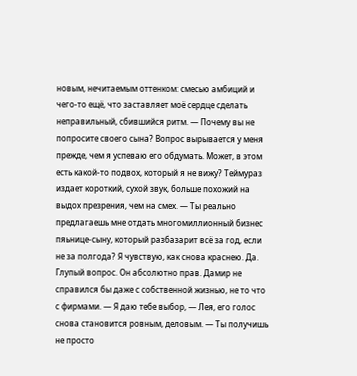новым, нечитаемым оттенком: смесью амбиций и чего-то ещё, что заставляет моё сердце сделать неправильный, сбившийся ритм. — Почему вы не попросите своего сына? Вопрос вырывается у меня прежде, чем я успеваю его обдумать. Может, в этом есть какой-то подвох, который я не вижу? Теймураз издает короткий, сухой звук, больше похожий на выдох презрения, чем на смех. — Ты реально предлагаешь мне отдать многомиллионный бизнес пяьнице-сыну, который разбазарит всё за год, если не за полгода? Я чувствую, как снова краснею. Да. Глупый вопрос. Он абсолютно прав. Дамир не справился бы даже с собственной жизнью, не то что с фирмами. — Я даю тебе выбор, — Лея, его голос снова становится ровным, деловым. — Ты получишь не просто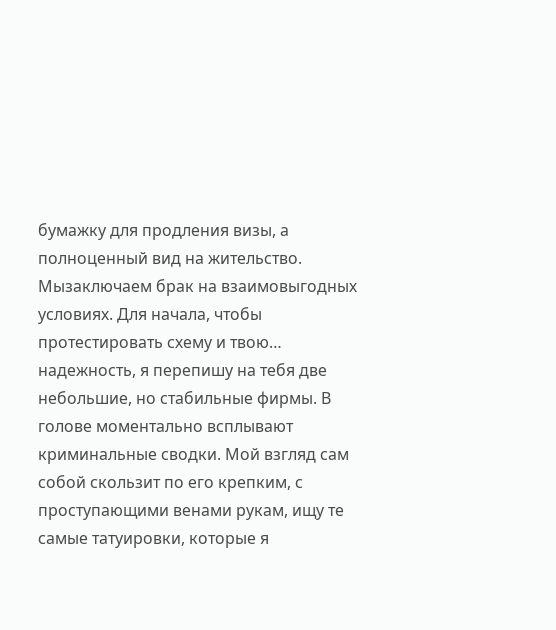бумажку для продления визы, а полноценный вид на жительство. Мызаключаем брак на взаимовыгодных условиях. Для начала, чтобы протестировать схему и твою… надежность, я перепишу на тебя две небольшие, но стабильные фирмы. В голове моментально всплывают криминальные сводки. Мой взгляд сам собой скользит по его крепким, с проступающими венами рукам, ищу те самые татуировки, которые я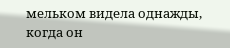мельком видела однажды, когда он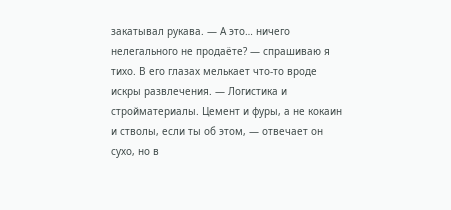закатывал рукава. — А это… ничего нелегального не продаёте? — спрашиваю я тихо. В его глазах мелькает что-то вроде искры развлечения. — Логистика и стройматериалы. Цемент и фуры, а не кокаин и стволы, если ты об этом, — отвечает он сухо, но в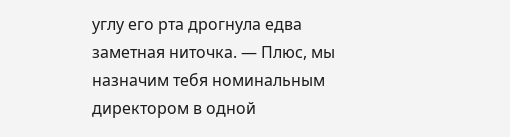углу его рта дрогнула едва заметная ниточка. — Плюс, мы назначим тебя номинальным директором в одной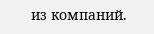из компаний.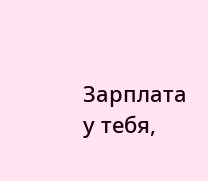Зарплата у тебя,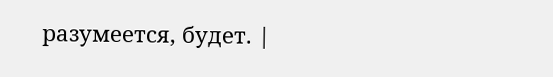разумеется, будет. |